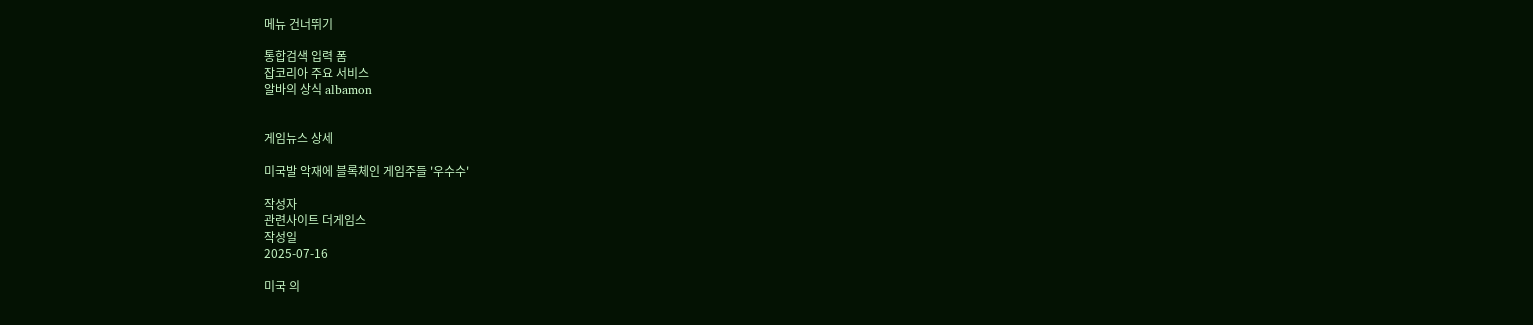메뉴 건너뛰기

통합검색 입력 폼
잡코리아 주요 서비스
알바의 상식 albamon


게임뉴스 상세

미국발 악재에 블록체인 게임주들 '우수수'

작성자
관련사이트 더게임스
작성일
2025-07-16

미국 의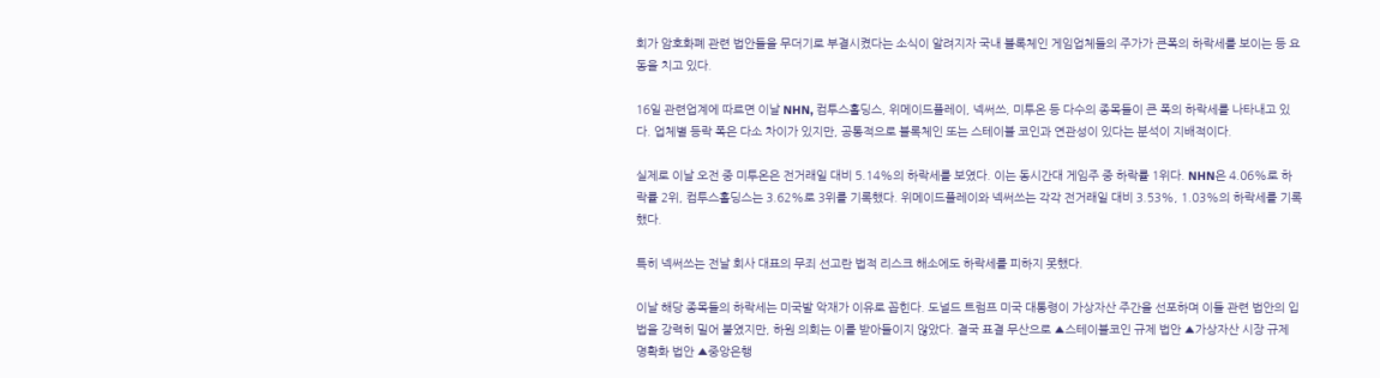회가 암호화폐 관련 법안들을 무더기로 부결시켰다는 소식이 알려지자 국내 블록체인 게임업체들의 주가가 큰폭의 하락세를 보이는 등 요동을 치고 있다.

16일 관련업계에 따르면 이날 NHN, 컴투스홀딩스, 위메이드플레이, 넥써쓰, 미투온 등 다수의 종목들이 큰 폭의 하락세를 나타내고 있다. 업체별 등락 폭은 다소 차이가 있지만, 공통적으로 블록체인 또는 스테이블 코인과 연관성이 있다는 분석이 지배적이다.

실제로 이날 오전 중 미투온은 전거래일 대비 5.14%의 하락세를 보였다. 이는 동시간대 게임주 중 하락률 1위다. NHN은 4.06%로 하락률 2위, 컴투스홀딩스는 3.62%로 3위를 기록했다. 위메이드플레이와 넥써쓰는 각각 전거래일 대비 3.53%, 1.03%의 하락세를 기록했다.

특히 넥써쓰는 전날 회사 대표의 무죄 선고란 법적 리스크 해소에도 하락세를 피하지 못했다.

이날 해당 종목들의 하락세는 미국발 악재가 이유로 꼽힌다. 도널드 트럼프 미국 대통령이 가상자산 주간을 선포하며 이들 관련 법안의 입법을 강력히 밀어 붙였지만, 하원 의회는 이를 받아들이지 않았다. 결국 표결 무산으로 ▲스테이블코인 규제 법안 ▲가상자산 시장 규제 명확화 법안 ▲중앙은행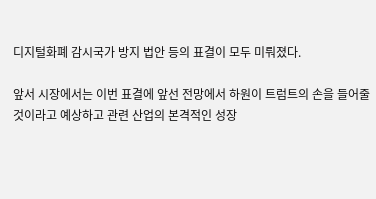디지털화폐 감시국가 방지 법안 등의 표결이 모두 미뤄졌다.

앞서 시장에서는 이번 표결에 앞선 전망에서 하원이 트럼트의 손을 들어줄 것이라고 예상하고 관련 산업의 본격적인 성장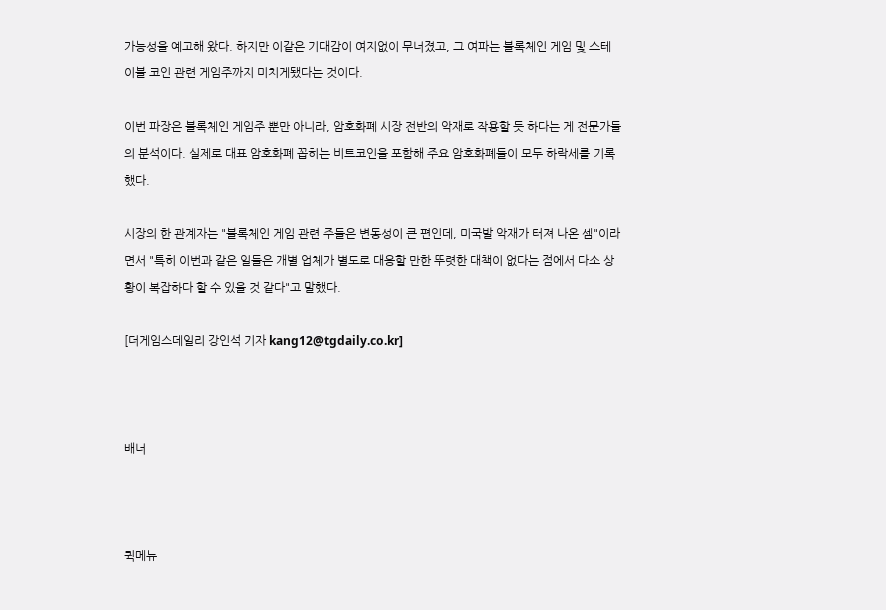가능성을 예고해 왔다. 하지만 이같은 기대감이 여지없이 무너졌고, 그 여파는 블록체인 게임 및 스테이블 코인 관련 게임주까지 미치게됐다는 것이다.

이번 파장은 블록체인 게임주 뿐만 아니라, 암호화폐 시장 전반의 악재로 작용할 듯 하다는 게 전문가들의 분석이다. 실제로 대표 암호화폐 꼽히는 비트코인을 포함해 주요 암호화폐들이 모두 하락세를 기록했다.

시장의 한 관계자는 "블록체인 게임 관련 주들은 변동성이 큰 편인데, 미국발 악재가 터져 나온 셈"이라면서 "특히 이번과 같은 일들은 개별 업체가 별도로 대응할 만한 뚜렷한 대책이 없다는 점에서 다소 상황이 복잡하다 할 수 있을 것 같다"고 말했다.

[더게임스데일리 강인석 기자 kang12@tgdaily.co.kr]



배너



퀵메뉴